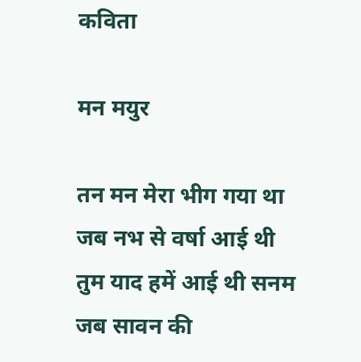कविता

मन मयुर

तन मन मेरा भीग गया था
जब नभ से वर्षा आई थी
तुम याद हमें आई थी सनम
जब सावन की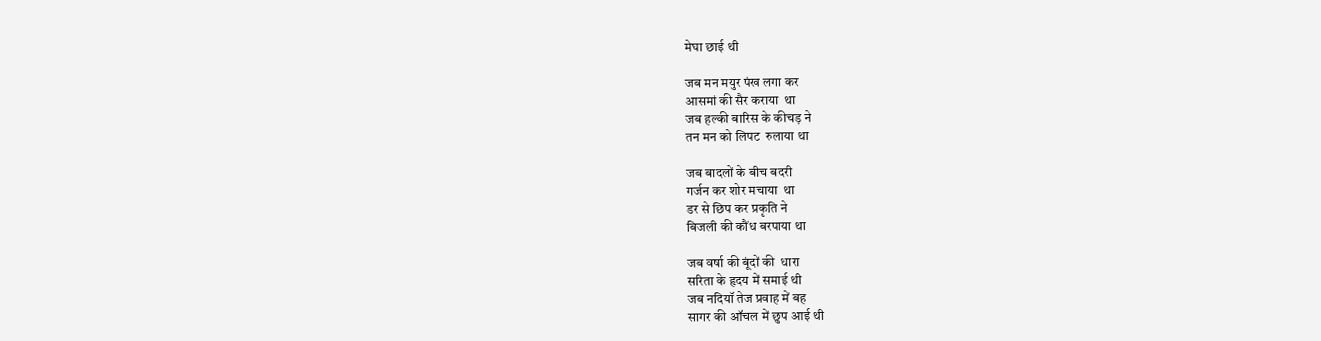मेघा छाई थी

जब मन मयुर पंख लगा कर
आसमां की सैर कराया  था
जब हल्की बारिस के कीचड़ ने
तन मन को लिपट  रुलाया था

जब बादलों के बीच बदरी
गर्जन कर शोर मचाया  था
डर से छिप कर प्रकृति ने
बिजली की कौंध बरपाया था

जब वर्षा की बूंदों की  धारा
सरिता के हृदय में समाई थी
जब नदियॉ तेज प्रवाह में बह
सागर की ऑचल में छुप आई थी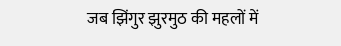जब झिंगुर झुरमुठ की महलों में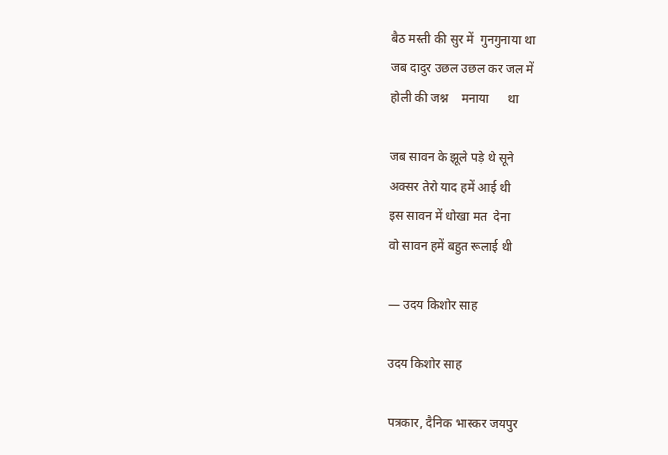बैठ मस्ती की सुर में  गुनगुनाया था
जब दादुर उछल उछल कर जल में
होली की जश्न    मनाया      था

जब सावन के झूले पड़े थे सूने
अक्सर तेरो याद हमें आई थी
इस सावन में धोखा मत  देना
वो सावन हमें बहुत रूलाई थी

— उदय किशोर साह

उदय किशोर साह

पत्रकार, दैनिक भास्कर जयपुर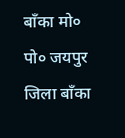बाँका मो० पो० जयपुर जिला बाँका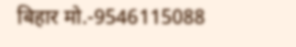बिहार मो.-9546115088